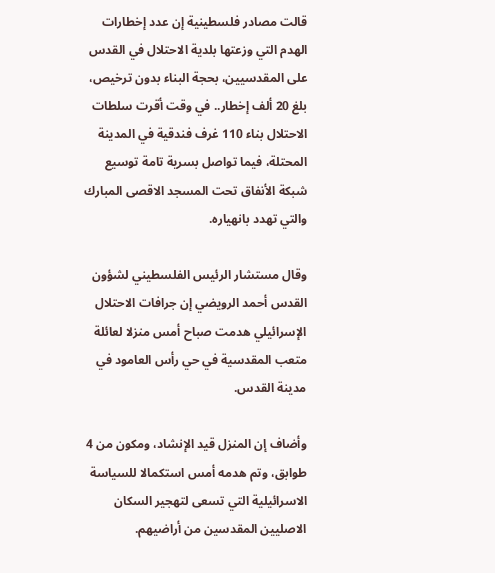قالت مصادر فلسطينية إن عدد إخطارات الهدم التي وزعتها بلدية الاحتلال في القدس على المقدسيين، بحجة البناء بدون ترخيص، بلغ 20 ألف إخطار.. في وقت أقرت سلطات الاحتلال بناء 110 غرف فندقية في المدينة المحتلة، فيما تواصل بسرية تامة توسيع شبكة الأنفاق تحت المسجد الاقصى المبارك والتي تهدد بانهياره.

وقال مستشار الرئيس الفلسطيني لشؤون القدس أحمد الرويضي إن جرافات الاحتلال الإسرائيلي هدمت صباح أمس منزلا لعائلة متعب المقدسية في حي رأس العامود في مدينة القدس.

وأضاف إن المنزل قيد الإنشاد، ومكون من 4 طوابق، وتم هدمه أمس استكمالا للسياسة الاسرائيلية التي تسعى لتهجير السكان الاصليين المقدسين من أراضيهم.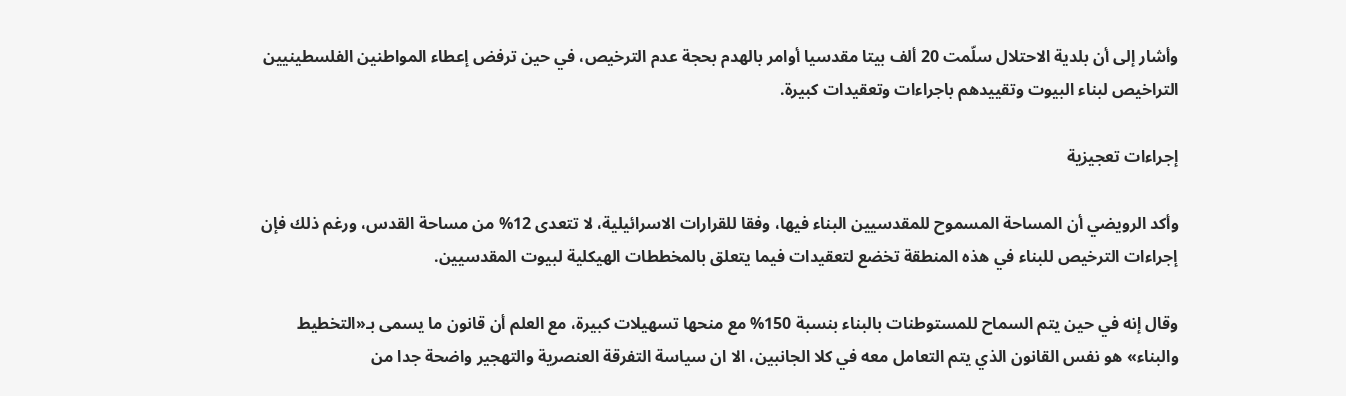وأشار إلى أن بلدية الاحتلال سلّمت 20 ألف بيتا مقدسيا أوامر بالهدم بحجة عدم الترخيص، في حين ترفض إعطاء المواطنين الفلسطينيين التراخيص لبناء البيوت وتقييدهم باجراءات وتعقيدات كبيرة.

إجراءات تعجيزية

وأكد الرويضي أن المساحة المسموح للمقدسيين البناء فيها، وفقا للقرارات الاسرائيلية، لا تتعدى 12% من مساحة القدس، ورغم ذلك فإن إجراءات الترخيص للبناء في هذه المنطقة تخضع لتعقيدات فيما يتعلق بالمخططات الهيكلية لبيوت المقدسيين.

وقال إنه في حين يتم السماح للمستوطنات بالبناء بنسبة 150% مع منحها تسهيلات كبيرة، مع العلم أن قانون ما يسمى بـ«التخطيط والبناء» هو نفس القانون الذي يتم التعامل معه في كلا الجانبين، الا ان سياسة التفرقة العنصرية والتهجير واضحة جدا من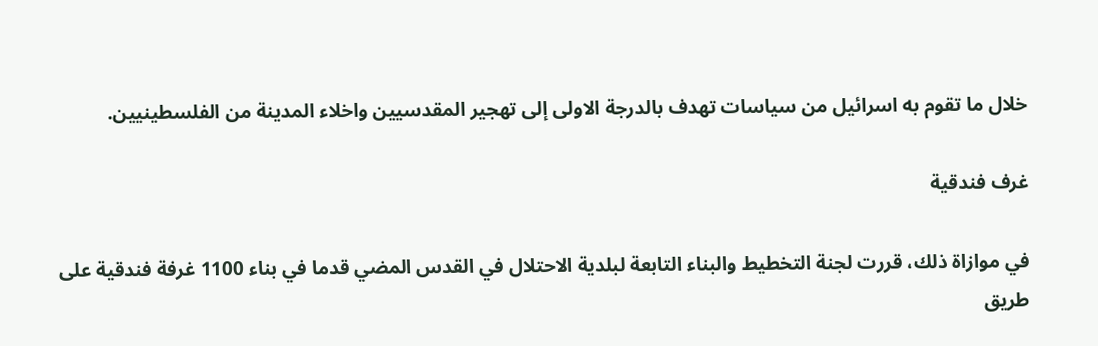خلال ما تقوم به اسرائيل من سياسات تهدف بالدرجة الاولى إلى تهجير المقدسيين واخلاء المدينة من الفلسطينيين.

غرف فندقية

في موازاة ذلك، قررت لجنة التخطيط والبناء التابعة لبلدية الاحتلال في القدس المضي قدما في بناء 1100 غرفة فندقية على طريق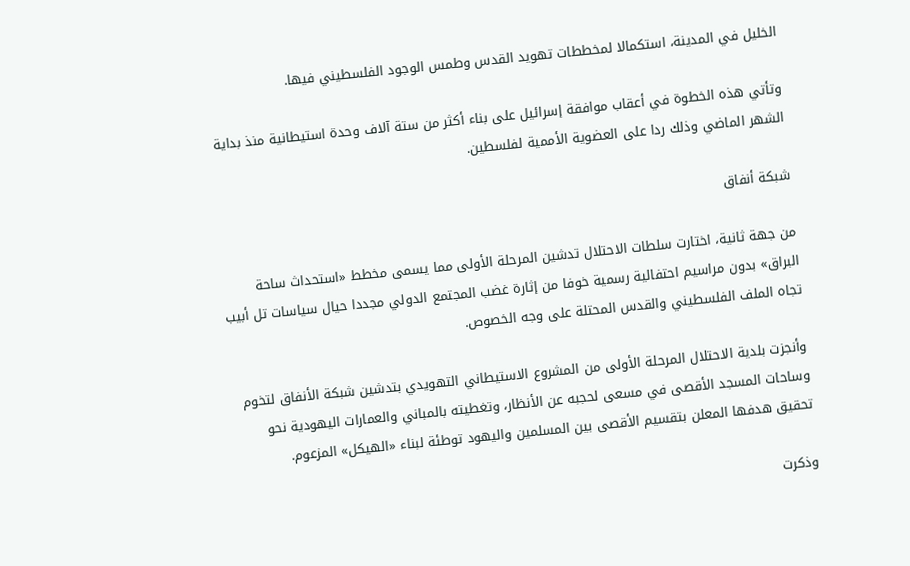الخليل في المدينة، استكمالا لمخططات تهويد القدس وطمس الوجود الفلسطيني فيها.

وتأتي هذه الخطوة في أعقاب موافقة إسرائيل على بناء أكثر من ستة آلاف وحدة استيطانية منذ بداية الشهر الماضي وذلك ردا على العضوية الأممية لفلسطين.

شبكة أنفاق

من جهة ثانية، اختارت سلطات الاحتلال تدشين المرحلة الأولى مما يسمى مخطط «استحداث ساحة البراق» بدون مراسيم احتفالية رسمية خوفا من إثارة غضب المجتمع الدولي مجددا حيال سياسات تل أبيب تجاه الملف الفلسطيني والقدس المحتلة على وجه الخصوص.

وأنجزت بلدية الاحتلال المرحلة الأولى من المشروع الاستيطاني التهويدي بتدشين شبكة الأنفاق لتخوم وساحات المسجد الأقصى في مسعى لحجبه عن الأنظار، وتغطيته بالمباني والعمارات اليهودية نحو تحقيق هدفها المعلن بتقسيم الأقصى بين المسلمين واليهود توطئة لبناء «الهيكل» المزعوم.

وذكرت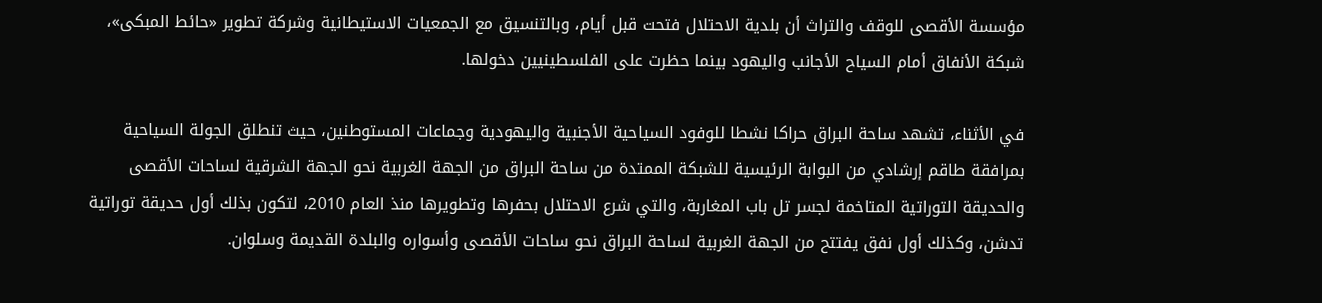مؤسسة الأقصى للوقف والتراث أن بلدية الاحتلال فتحت قبل أيام، وبالتنسيق مع الجمعيات الاستيطانية وشركة تطوير «حائط المبكى»، شبكة الأنفاق أمام السياح الأجانب واليهود بينما حظرت على الفلسطينيين دخولها.

في الأثناء، تشهد ساحة البراق حراكا نشطا للوفود السياحية الأجنبية واليهودية وجماعات المستوطنين، حيث تنطلق الجولة السياحية بمرافقة طاقم إرشادي من البوابة الرئيسية للشبكة الممتدة من ساحة البراق من الجهة الغربية نحو الجهة الشرقية لساحات الأقصى والحديقة التوراتية المتاخمة لجسر تل باب المغاربة، والتي شرع الاحتلال بحفرها وتطويرها منذ العام 2010، لتكون بذلك أول حديقة توراتية تدشن، وكذلك أول نفق يفتتح من الجهة الغربية لساحة البراق نحو ساحات الأقصى وأسواره والبلدة القديمة وسلوان.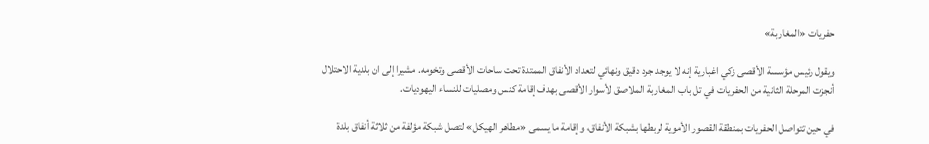حفريات «المغاربة»

ويقول رئيس مؤسسة الأقصى زكي اغبارية إنه لا يوجد جرد دقيق ونهائي لتعداد الأنفاق الممتدة تحت ساحات الأقصى وتخومه. مشيرا إلى ان بلدية الاحتلال أنجزت المرحلة الثانية من الحفريات في تل باب المغاربة الملاصق لأسوار الأقصى بهدف إقامة كنس ومصليات للنساء اليهوديات.

في حين تتواصل الحفريات بمنطقة القصور الأموية لربطها بشبكة الأنفاق، وإقامة ما يسمى «مطاهر الهيكل» لتصل شبكة مؤلفة من ثلاثة أنفاق بلدة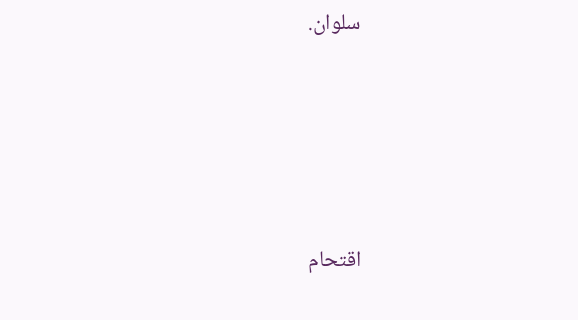سلوان.





اقتحام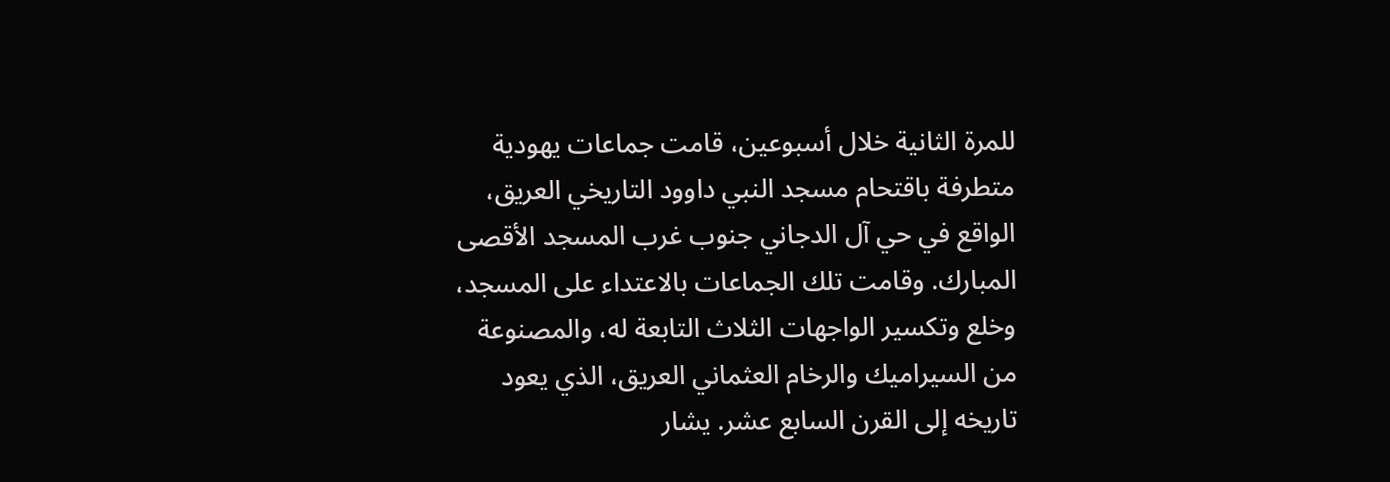للمرة الثانية خلال أسبوعين، قامت جماعات يهودية متطرفة باقتحام مسجد النبي داوود التاريخي العريق، الواقع في حي آل الدجاني جنوب غرب المسجد الأقصى المبارك. وقامت تلك الجماعات بالاعتداء على المسجد، وخلع وتكسير الواجهات الثلاث التابعة له، والمصنوعة من السيراميك والرخام العثماني العريق، الذي يعود تاريخه إلى القرن السابع عشر. يشار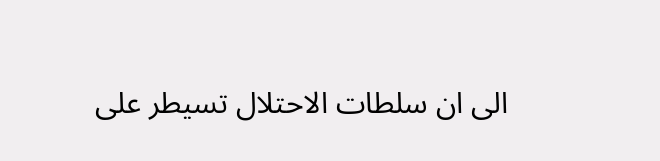الى ان سلطات الاحتلال تسيطر على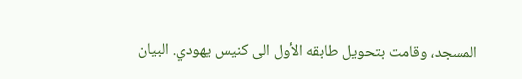المسجد، وقامت بتحويل طابقه الأول الى كنيس يهودي. البيان